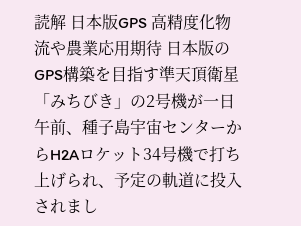読解 日本版GPS 高精度化物流や農業応用期待 日本版のGPS構築を目指す準天頂衛星「みちびき」の2号機が一日午前、種子島宇宙センターからH2Aロケット34号機で打ち上げられ、予定の軌道に投入されまし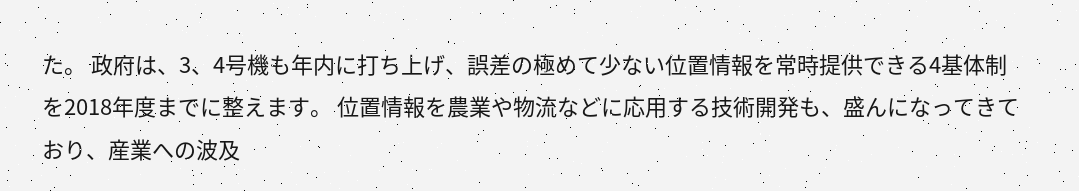た。 政府は、3、4号機も年内に打ち上げ、誤差の極めて少ない位置情報を常時提供できる4基体制を2018年度までに整えます。 位置情報を農業や物流などに応用する技術開発も、盛んになってきており、産業への波及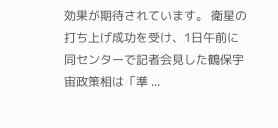効果が期待されています。 衛星の打ち上げ成功を受け、1日午前に同センターで記者会見した鶴保宇宙政策相は「準 ...